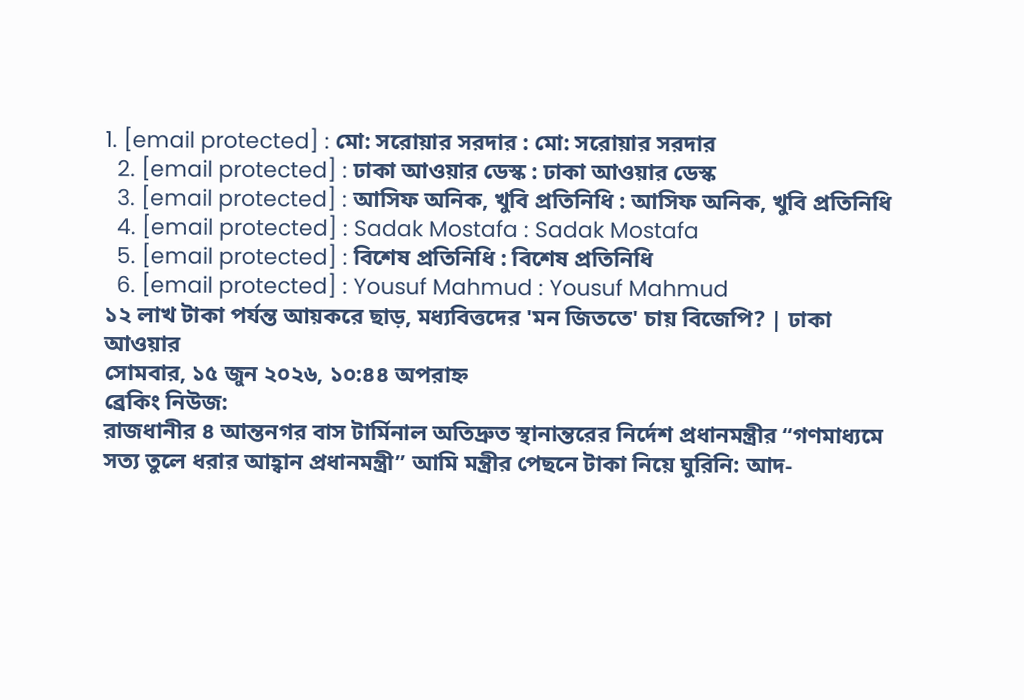1. [email protected] : মো: সরোয়ার সরদার : মো: সরোয়ার সরদার
  2. [email protected] : ঢাকা আওয়ার ডেস্ক : ঢাকা আওয়ার ডেস্ক
  3. [email protected] : আসিফ অনিক, খুবি প্রতিনিধি : আসিফ অনিক, খুবি প্রতিনিধি
  4. [email protected] : Sadak Mostafa : Sadak Mostafa
  5. [email protected] : বিশেষ প্রতিনিধি : বিশেষ প্রতিনিধি
  6. [email protected] : Yousuf Mahmud : Yousuf Mahmud
১২ লাখ টাকা পর্যন্ত আয়করে ছাড়, মধ্যবিত্তদের 'মন জিততে' চায় বিজেপি? | ঢাকা আওয়ার
সোমবার, ১৫ জুন ২০২৬, ১০:৪৪ অপরাহ্ন
ব্রেকিং নিউজ:
রাজধানীর ৪ আন্তনগর বাস টার্মিনাল অতিদ্রুত স্থানান্তরের নির্দেশ প্রধানমন্ত্রীর “গণমাধ্যমে সত্য তুলে ধরার আহ্বান প্রধানমন্ত্রী” আমি মন্ত্রীর পেছনে টাকা নিয়ে ঘুরিনি: আদ-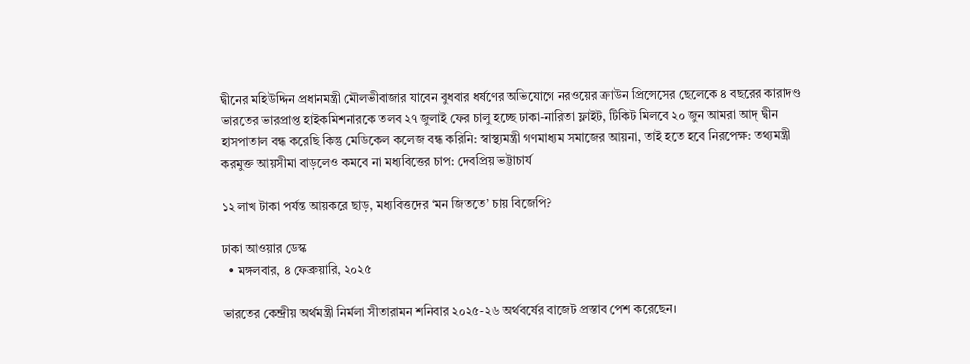দ্বীনের মহিউদ্দিন প্রধানমন্ত্রী মৌলভীবাজার যাবেন বুধবার ধর্ষণের অভিযোগে নরওয়ের ক্রাউন প্রিন্সেসের ছেলেকে ৪ বছরের কারাদণ্ড ভারতের ভারপ্রাপ্ত হাইকমিশনারকে তলব ২৭ জুলাই ফের চালু হচ্ছে ঢাকা-নারিতা ফ্লাইট, টিকিট মিলবে ২০ জুন আমরা আদ্ দ্বীন হাসপাতাল বন্ধ করেছি কিন্তু মেডিকেল কলেজ বন্ধ করিনি: স্বাস্থ্যমন্ত্রী গণমাধ্যম সমাজের আয়না, তাই হতে হবে নিরপেক্ষ: তথ্যমন্ত্রী করমুক্ত আয়সীমা বাড়লেও কমবে না মধ্যবিত্তের চাপ: দেবপ্রিয় ভট্টাচার্য

১২ লাখ টাকা পর্যন্ত আয়করে ছাড়, মধ্যবিত্তদের ‘মন জিততে’ চায় বিজেপি?

ঢাকা আওয়ার ডেস্ক
  • মঙ্গলবার, ৪ ফেব্রুয়ারি, ২০২৫

ভারতের কেন্দ্রীয় অর্থমন্ত্রী নির্মলা সীতারামন শনিবার ২০২৫-২৬ অর্থবর্ষের বাজেট প্রস্তাব পেশ করেছেন।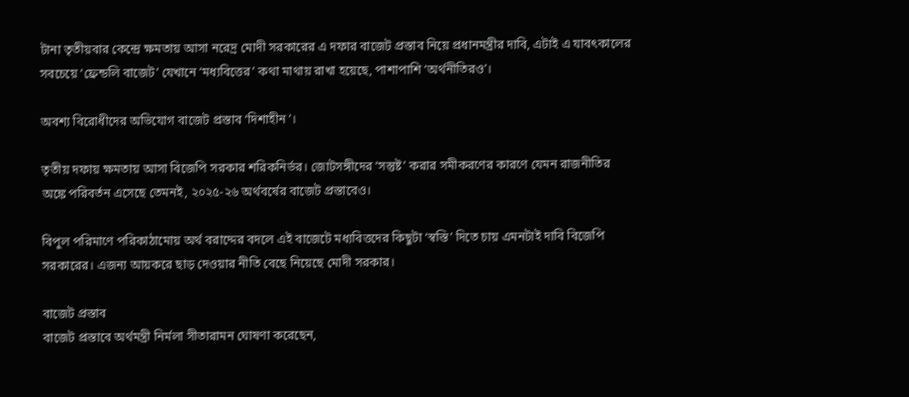টানা তৃতীয়বার কেন্দ্রে ক্ষমতায় আসা নরেদ্র মোদী সরকারের এ দফার বাজেট প্রস্তাব নিয়ে প্রধানমন্ত্রীর দাবি, এটাই এ যাবৎকালের সবচেয়ে ‘ফ্রেন্ডলি বাজেট’ যেখানে ‘মধ্যবিত্তের’ কথা মাথায় রাখা হয়েছে, পাশাপাশি ‘অর্থনীতিরও’।

অবশ্য বিরোধীদের অভিযোগ বাজেট প্রস্তাব ‘দিশাহীন’।

তৃতীয় দফায় ক্ষমতায় আসা বিজেপি সরকার শরিকনির্ভর। জোটসঙ্গীদের ‘সন্তুষ্ট’ করার সমীকরণের কারণে যেমন রাজনীতির অঙ্কে পরিবর্তন এসেছে তেমনই, ২০২৫-২৬ অর্থবর্ষের বাজেট প্রস্তাবেও।

বিপুল পরিমাণে পরিকাঠামোয় অর্থ বরাদ্দের বদলে এই বাজেটে মধ্যবিত্তদের কিছুটা ‘স্বস্তি’ দিতে চায় এমনটাই দাবি বিজেপি সরকারের। এজন্য আয়করে ছাড় দেওয়ার নীতি বেছে নিয়েছে মোদী সরকার।

বাজেট প্রস্তাব
বাজেট প্রস্তাবে অর্থমন্ত্রী নির্মলা সীতারামন ঘোষণা করেছেন,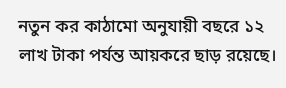নতুন কর কাঠামো অনুযায়ী বছরে ১২ লাখ টাকা পর্যন্ত আয়করে ছাড় রয়েছে।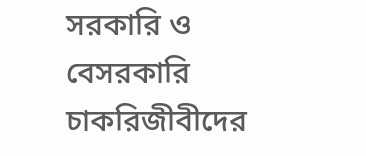সরকারি ও বেসরকারি চাকরিজীবীদের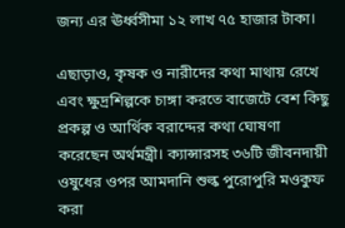জন্য এর ঊর্ধ্বসীমা ১২ লাখ ৭৫ হাজার টাকা।

এছাড়াও, কৃষক ও নারীদের কথা মাথায় রেখে এবং ক্ষুদ্রশিল্পকে চাঙ্গা করতে বাজেটে বেশ কিছু প্রকল্প ও আর্থিক বরাদ্দের কথা ঘোষণা করেছেন অর্থমন্ত্রী। ক্যান্সারসহ ৩৬টি জীবনদায়ী ওষুধের ওপর আমদানি শুল্ক পুরোপুরি মওকুফ করা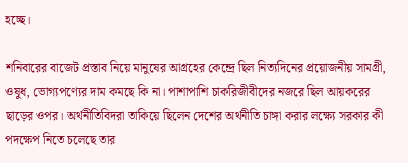হচ্ছে।

শনিবারের বাজেট প্রস্তাব নিয়ে মানুষের আগ্রহের কেন্দ্রে ছিল নিত্যদিনের প্রয়োজনীয় সামগ্রী, ওষুধ, ভোগ্যপণ্যের দাম কমছে কি না। পাশাপাশি চাকরিজীবীদের নজরে ছিল আয়করের ছাড়ের ওপর। অর্থনীতিবিদরা তাকিয়ে ছিলেন দেশের অর্থনীতি চাঙ্গা করার লক্ষ্যে সরকার কী পদক্ষেপ নিতে চলেছে তার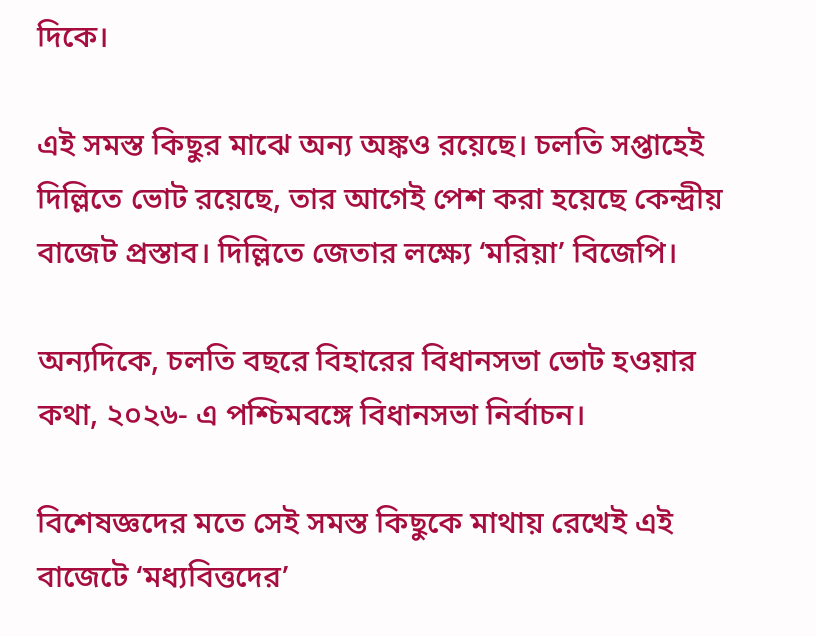দিকে।

এই সমস্ত কিছুর মাঝে অন্য অঙ্কও রয়েছে। চলতি সপ্তাহেই দিল্লিতে ভোট রয়েছে, তার আগেই পেশ করা হয়েছে কেন্দ্রীয় বাজেট প্রস্তাব। দিল্লিতে জেতার লক্ষ্যে ‘মরিয়া’ বিজেপি।

অন্যদিকে, চলতি বছরে বিহারের বিধানসভা ভোট হওয়ার কথা, ২০২৬- এ পশ্চিমবঙ্গে বিধানসভা নির্বাচন।

বিশেষজ্ঞদের মতে সেই সমস্ত কিছুকে মাথায় রেখেই এই বাজেটে ‘মধ্যবিত্তদের’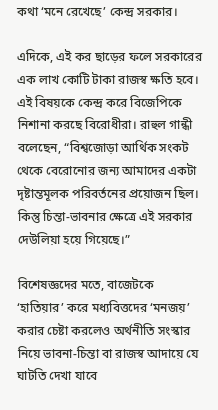কথা ‘মনে রেখেছে’ কেন্দ্র সরকার।

এদিকে, এই কর ছাড়ের ফলে সরকারের এক লাখ কোটি টাকা রাজস্ব ক্ষতি হবে। এই বিষয়কে কেন্দ্র করে বিজেপিকে নিশানা করছে বিরোধীরা। রাহুল গান্ধী বলেছেন, “বিশ্বজোড়া আর্থিক সংকট থেকে বেরোনোর জন্য আমাদের একটা দৃষ্টান্তমূলক পরিবর্তনের প্রয়োজন ছিল। কিন্তু চিন্তা-ভাবনার ক্ষেত্রে এই সরকার দেউলিয়া হয়ে গিয়েছে।”

বিশেষজ্ঞদের মতে, বাজেটকে ‘হাতিয়ার’ করে মধ্যবিত্তদের ‘মনজয়’ করার চেষ্টা করলেও অর্থনীতি সংস্কার নিয়ে ভাবনা-চিন্তা বা রাজস্ব আদায়ে যে ঘাটতি দেখা যাবে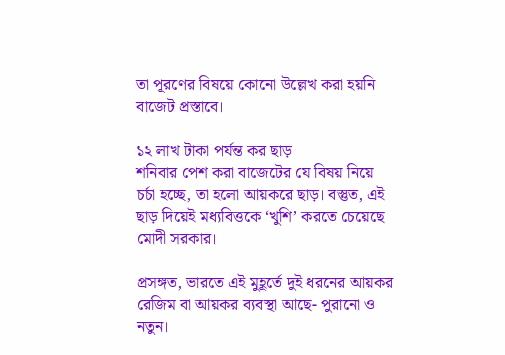তা পূরণের বিষয়ে কোনো উল্লেখ করা হয়নি বাজেট প্রস্তাবে।

১২ লাখ টাকা পর্যন্ত কর ছাড়
শনিবার পেশ করা বাজেটের যে বিষয় নিয়ে চর্চা হচ্ছে, তা হলো আয়করে ছাড়। বস্তুত, এই ছাড় দিয়েই মধ্যবিত্তকে ‘খুশি’ করতে চেয়েছে মোদী সরকার।

প্রসঙ্গত, ভারতে এই মুহূর্তে দুই ধরনের আয়কর রেজিম বা আয়কর ব্যবস্থা আছে- পুরানো ও নতুন।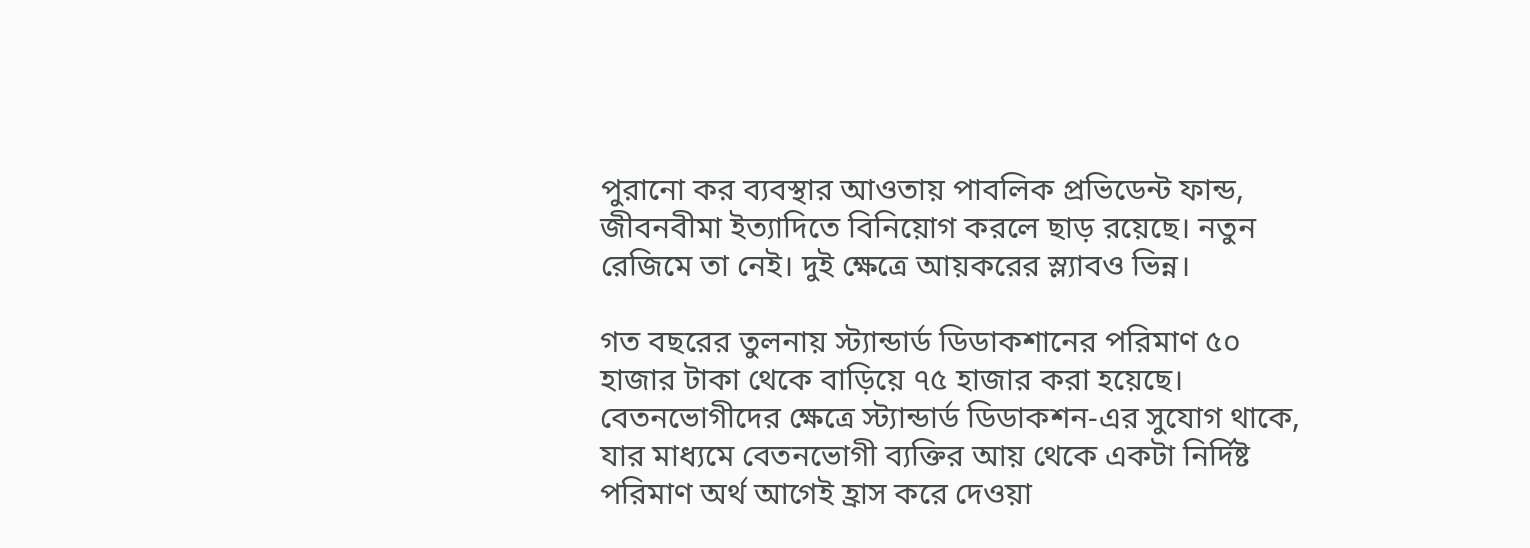পুরানো কর ব্যবস্থার আওতায় পাবলিক প্রভিডেন্ট ফান্ড, জীবনবীমা ইত্যাদিতে বিনিয়োগ করলে ছাড় রয়েছে। নতুন রেজিমে তা নেই। দুই ক্ষেত্রে আয়করের স্ল্যাবও ভিন্ন।

গত বছরের তুলনায় স্ট্যান্ডার্ড ডিডাকশানের পরিমাণ ৫০ হাজার টাকা থেকে বাড়িয়ে ৭৫ হাজার করা হয়েছে। বেতনভোগীদের ক্ষেত্রে স্ট্যান্ডার্ড ডিডাকশন-এর সুযোগ থাকে, যার মাধ্যমে বেতনভোগী ব্যক্তির আয় থেকে একটা নির্দিষ্ট পরিমাণ অর্থ আগেই হ্রাস করে দেওয়া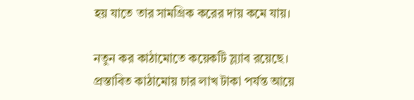হয় যাতে তার সামগ্রিক করের দায় কমে যায়।

নতুন কর কাঠামোতে কয়েকটি স্ল্যাব রয়েছে। প্রস্তাবিত কাঠামোয় চার লাখ টাকা পর্যন্ত আয়ে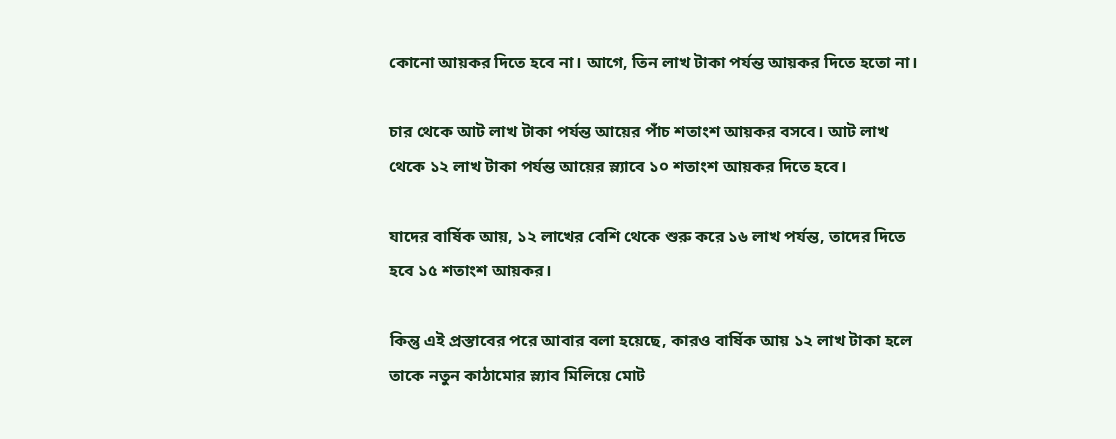কোনো আয়কর দিতে হবে না। আগে, তিন লাখ টাকা পর্যন্ত আয়কর দিতে হতো না।

চার থেকে আট লাখ টাকা পর্যন্ত আয়ের পাঁচ শতাংশ আয়কর বসবে। আট লাখ থেকে ১২ লাখ টাকা পর্যন্ত আয়ের স্ল্যাবে ১০ শতাংশ আয়কর দিতে হবে।

যাদের বার্ষিক আয়, ১২ লাখের বেশি থেকে শুরু করে ১৬ লাখ পর্যন্ত, তাদের দিতে হবে ১৫ শতাংশ আয়কর।

কিন্তু এই প্রস্তাবের পরে আবার বলা হয়েছে, কারও বার্ষিক আয় ১২ লাখ টাকা হলে তাকে নতুন কাঠামোর স্ল্যাব মিলিয়ে মোট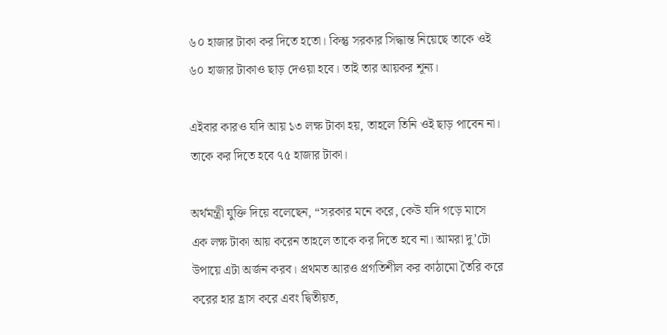৬০ হাজার টাকা কর দিতে হতো। কিন্তু সরকার সিদ্ধান্ত নিয়েছে তাকে ওই ৬০ হাজার টাকাও ছাড় দেওয়া হবে। তাই তার আয়কর শূন্য।

এইবার কারও যদি আয় ১৩ লক্ষ টাকা হয়, তাহলে তিনি ওই ছাড় পাবেন না। তাকে কর দিতে হবে ৭৫ হাজার টাকা।

অর্থমন্ত্রী যুক্তি দিয়ে বলেছেন, “সরকার মনে করে, কেউ যদি গড়ে মাসে এক লক্ষ টাকা আয় করেন তাহলে তাকে কর দিতে হবে না। আমরা দু’টো উপায়ে এটা অর্জন করব। প্রথমত আরও প্রগতিশীল কর কাঠামো তৈরি করে করের হার হ্রাস করে এবং দ্বিতীয়ত,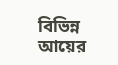বিভিন্ন আয়ের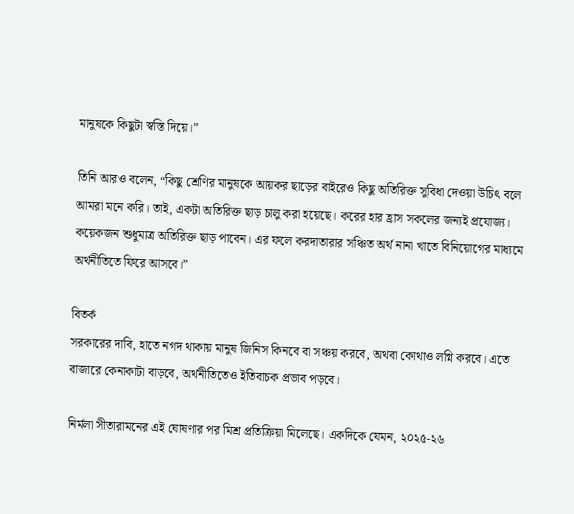মানুষকে কিছুটা স্বস্তি দিয়ে।”

তিনি আরও বলেন, “কিছু শ্রেণির মানুষকে আয়কর ছাড়ের বাইরেও কিছু অতিরিক্ত সুবিধা দেওয়া উচিৎ বলে আমরা মনে করি। তাই, একটা অতিরিক্ত ছাড় চালু করা হয়েছে। করের হার হ্রাস সকলের জন্যই প্রযোজ্য। কয়েকজন শুধুমাত্র অতিরিক্ত ছাড় পাবেন। এর ফলে করদাতারার সঞ্চিত অর্থ নানা খাতে বিনিয়োগের মাধ্যমে অর্থনীতিতে ফিরে আসবে।”

বিতর্ক
সরকারের দাবি, হাতে নগদ থাকায় মানুষ জিনিস কিনবে বা সঞ্চয় করবে, অথবা কোথাও লগ্নি করবে। এতে বাজারে কেনাকাটা বাড়বে, অর্থনীতিতেও ইতিবাচক প্রভাব পড়বে।

নির্মলা সীতারামনের এই ঘোষণার পর মিশ্র প্রতিক্রিয়া মিলেছে। একদিকে যেমন, ২০২৫-২৬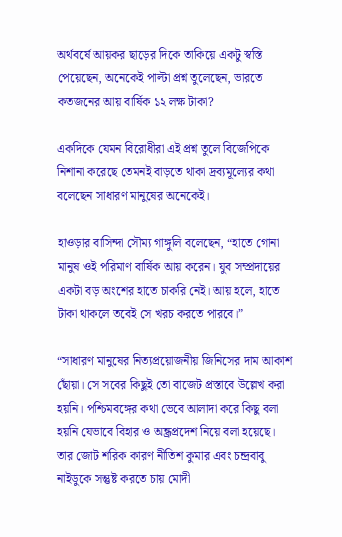অর্থবর্ষে আয়কর ছাড়ের দিকে তাকিয়ে একটু স্বস্তি পেয়েছেন, অনেকেই পাল্টা প্রশ্ন তুলেছেন, ভারতে কতজনের আয় বার্ষিক ১২ লক্ষ টাকা?

একদিকে যেমন বিরোধীরা এই প্রশ্ন তুলে বিজেপিকে নিশানা করেছে তেমনই বাড়তে থাকা দ্রব্যমূল্যের কথা বলেছেন সাধারণ মানুষের অনেকেই।

হাওড়ার বাসিন্দা সৌম্য গাঙ্গুলি বলেছেন, “হাতে গোনা মানুষ ওই পরিমাণ বার্ষিক আয় করেন। যুব সম্প্রদায়ের একটা বড় অংশের হাতে চাকরি নেই। আয় হলে, হাতে টাকা থাকলে তবেই সে খরচ করতে পারবে।”

“সাধারণ মানুষের নিত্যপ্রয়োজনীয় জিনিসের দাম আকাশ ছোঁয়া। সে সবের কিছুই তো বাজেট প্রস্তাবে উল্লেখ করা হয়নি। পশ্চিমবঙ্গের কথা ভেবে আলাদা করে কিছু বলা হয়নি যেভাবে বিহার ও অন্ধ্রপ্রদেশ নিয়ে বলা হয়েছে। তার জোট শরিক কারণ নীতিশ কুমার এবং চন্দ্রবাবু নাইডুকে সন্তুষ্ট করতে চায় মোদী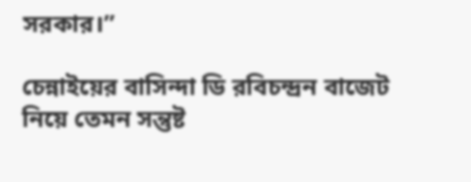সরকার।”

চেন্নাইয়ের বাসিন্দা ডি রবিচন্দ্রন বাজেট নিয়ে তেমন সন্তুষ্ট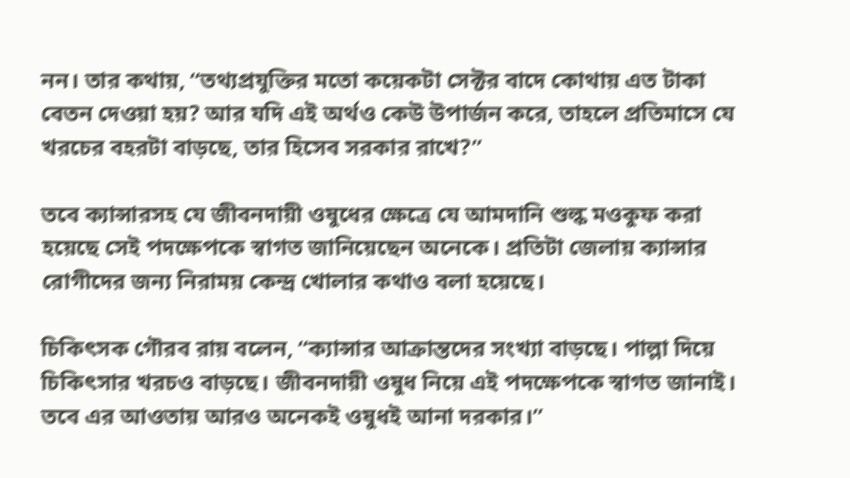নন। তার কথায়, “তথ্যপ্রযুক্তির মতো কয়েকটা সেক্টর বাদে কোথায় এত টাকা বেতন দেওয়া হয়? আর যদি এই অর্থও কেউ উপার্জন করে, তাহলে প্রতিমাসে যে খরচের বহরটা বাড়ছে, তার হিসেব সরকার রাখে?”

তবে ক্যান্সারসহ যে জীবনদায়ী ওষুধের ক্ষেত্রে যে আমদানি শুল্ক মওকুফ করা হয়েছে সেই পদক্ষেপকে স্বাগত জানিয়েছেন অনেকে। প্রতিটা জেলায় ক্যান্সার রোগীদের জন্য নিরাময় কেন্দ্র খোলার কথাও বলা হয়েছে।

চিকিৎসক গৌরব রায় বলেন, “ক্যান্সার আক্রান্তদের সংখ্যা বাড়ছে। পাল্লা দিয়ে চিকিৎসার খরচও বাড়ছে। জীবনদায়ী ওষুধ নিয়ে এই পদক্ষেপকে স্বাগত জানাই। তবে এর আওতায় আরও অনেকই ওষুধই আনা দরকার।”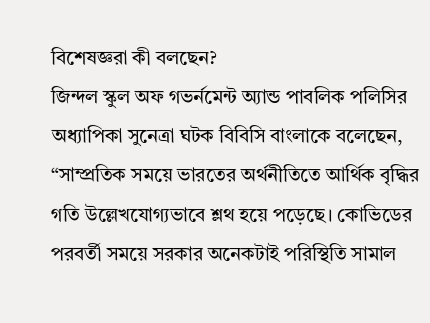বিশেষজ্ঞরা কী বলছেন?
জিন্দল স্কুল অফ গভর্নমেন্ট অ্যান্ড পাবলিক পলিসির অধ্যাপিকা সুনেত্রা ঘটক বিবিসি বাংলাকে বলেছেন, “সাম্প্রতিক সময়ে ভারতের অর্থনীতিতে আর্থিক বৃদ্ধির গতি উল্লেখযোগ্যভাবে শ্লথ হয়ে পড়েছে। কোভিডের পরবর্তী সময়ে সরকার অনেকটাই পরিস্থিতি সামাল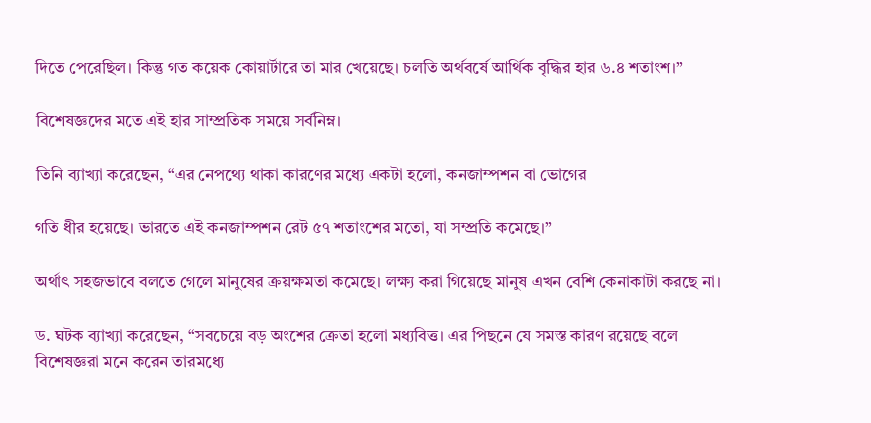দিতে পেরেছিল। কিন্তু গত কয়েক কোয়ার্টারে তা মার খেয়েছে। চলতি অর্থবর্ষে আর্থিক বৃদ্ধির হার ৬.৪ শতাংশ।”

বিশেষজ্ঞদের মতে এই হার সাম্প্রতিক সময়ে সর্বনিম্ন।

তিনি ব্যাখ্যা করেছেন, “এর নেপথ্যে থাকা কারণের মধ্যে একটা হলো, কনজাম্পশন বা ভোগের

গতি ধীর হয়েছে। ভারতে এই কনজাম্পশন রেট ৫৭ শতাংশের মতো, যা সম্প্রতি কমেছে।”

অর্থাৎ সহজভাবে বলতে গেলে মানুষের ক্রয়ক্ষমতা কমেছে। লক্ষ্য করা গিয়েছে মানুষ এখন বেশি কেনাকাটা করছে না।

ড. ঘটক ব্যাখ্যা করেছেন, “সবচেয়ে বড় অংশের ক্রেতা হলো মধ্যবিত্ত। এর পিছনে যে সমস্ত কারণ রয়েছে বলে বিশেষজ্ঞরা মনে করেন তারমধ্যে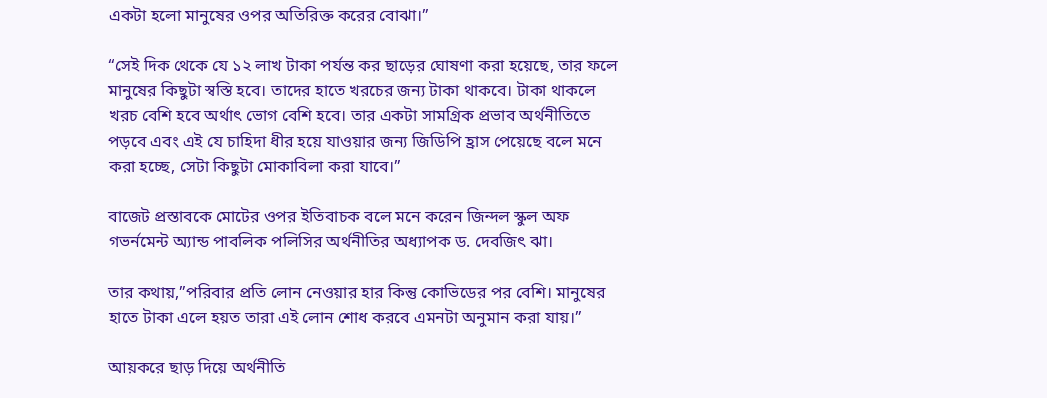একটা হলো মানুষের ওপর অতিরিক্ত করের বোঝা।”

“সেই দিক থেকে যে ১২ লাখ টাকা পর্যন্ত কর ছাড়ের ঘোষণা করা হয়েছে, তার ফলে মানুষের কিছুটা স্বস্তি হবে। তাদের হাতে খরচের জন্য টাকা থাকবে। টাকা থাকলে খরচ বেশি হবে অর্থাৎ ভোগ বেশি হবে। তার একটা সামগ্রিক প্রভাব অর্থনীতিতে পড়বে এবং এই যে চাহিদা ধীর হয়ে যাওয়ার জন্য জিডিপি হ্রাস পেয়েছে বলে মনে করা হচ্ছে, সেটা কিছুটা মোকাবিলা করা যাবে।”

বাজেট প্রস্তাবকে মোটের ওপর ইতিবাচক বলে মনে করেন জিন্দল স্কুল অফ গভর্নমেন্ট অ্যান্ড পাবলিক পলিসির অর্থনীতির অধ্যাপক ড. দেবজিৎ ঝা।

তার কথায়,”পরিবার প্রতি লোন নেওয়ার হার কিন্তু কোভিডের পর বেশি। মানুষের হাতে টাকা এলে হয়ত তারা এই লোন শোধ করবে এমনটা অনুমান করা যায়।”

আয়করে ছাড় দিয়ে অর্থনীতি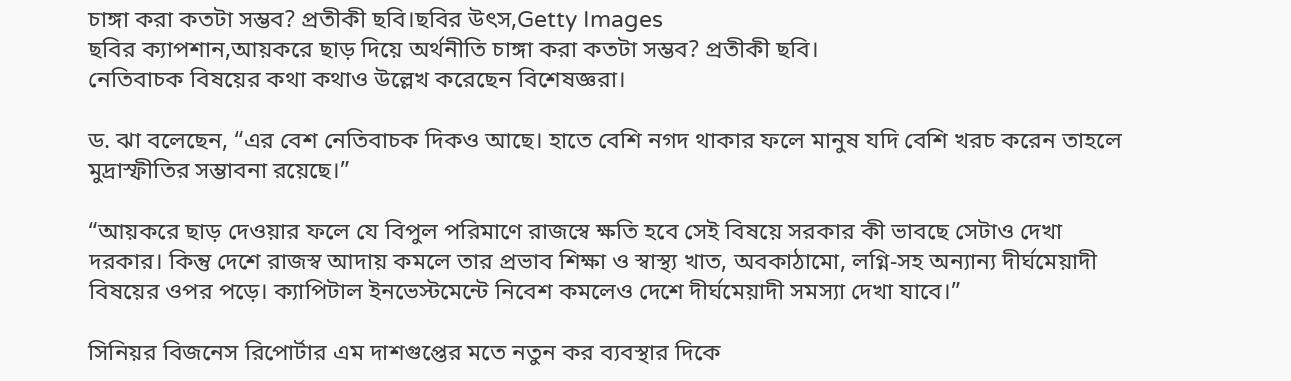চাঙ্গা করা কতটা সম্ভব? প্রতীকী ছবি।ছবির উৎস,Getty Images
ছবির ক্যাপশান,আয়করে ছাড় দিয়ে অর্থনীতি চাঙ্গা করা কতটা সম্ভব? প্রতীকী ছবি।
নেতিবাচক বিষয়ের কথা কথাও উল্লেখ করেছেন বিশেষজ্ঞরা।

ড. ঝা বলেছেন, “এর বেশ নেতিবাচক দিকও আছে। হাতে বেশি নগদ থাকার ফলে মানুষ যদি বেশি খরচ করেন তাহলে মুদ্রাস্ফীতির সম্ভাবনা রয়েছে।”

“আয়করে ছাড় দেওয়ার ফলে যে বিপুল পরিমাণে রাজস্বে ক্ষতি হবে সেই বিষয়ে সরকার কী ভাবছে সেটাও দেখা দরকার। কিন্তু দেশে রাজস্ব আদায় কমলে তার প্রভাব শিক্ষা ও স্বাস্থ্য খাত, অবকাঠামো, লগ্নি-সহ অন্যান্য দীর্ঘমেয়াদী বিষয়ের ওপর পড়ে। ক্যাপিটাল ইনভেস্টমেন্টে নিবেশ কমলেও দেশে দীর্ঘমেয়াদী সমস্যা দেখা যাবে।”

সিনিয়র বিজনেস রিপোর্টার এম দাশগুপ্তের মতে নতুন কর ব্যবস্থার দিকে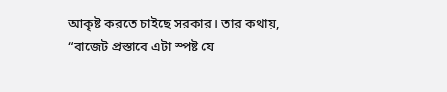আকৃষ্ট করতে চাইছে সরকার। তার কথায়, “বাজেট প্রস্তাবে এটা স্পষ্ট যে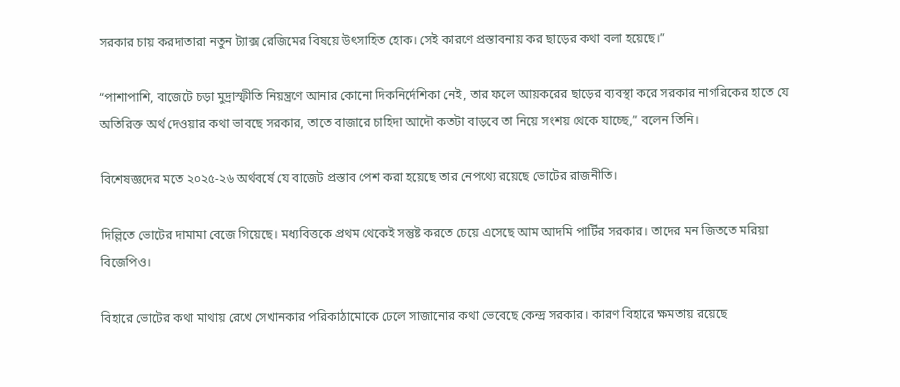সরকার চায় করদাতারা নতুন ট্যাক্স রেজিমের বিষয়ে উৎসাহিত হোক। সেই কারণে প্রস্তাবনায় কর ছাড়ের কথা বলা হয়েছে।”

“পাশাপাশি, বাজেটে চড়া মুদ্রাস্ফীতি নিয়ন্ত্রণে আনার কোনো দিকনির্দেশিকা নেই, তার ফলে আয়করের ছাড়ের ব্যবস্থা করে সরকার নাগরিকের হাতে যে অতিরিক্ত অর্থ দেওয়ার কথা ভাবছে সরকার, তাতে বাজারে চাহিদা আদৌ কতটা বাড়বে তা নিয়ে সংশয় থেকে যাচ্ছে,” বলেন তিনি।

বিশেষজ্ঞদের মতে ২০২৫-২৬ অর্থবর্ষে যে বাজেট প্রস্তাব পেশ করা হয়েছে তার নেপথ্যে রয়েছে ভোটের রাজনীতি।

দিল্লিতে ভোটের দামামা বেজে গিয়েছে। মধ্যবিত্তকে প্রথম থেকেই সন্তুষ্ট করতে চেয়ে এসেছে আম আদমি পার্টির সরকার। তাদের মন জিততে মরিয়া বিজেপিও।

বিহারে ভোটের কথা মাথায় রেখে সেখানকার পরিকাঠামোকে ঢেলে সাজানোর কথা ভেবেছে কেন্দ্র সরকার। কারণ বিহারে ক্ষমতায় রয়েছে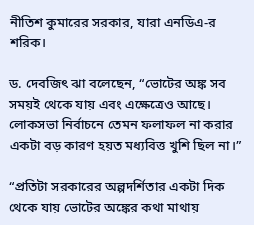নীতিশ কুমারের সরকার, যারা এনডিএ-র শরিক।

ড. দেবজিৎ ঝা বলেছেন, “ভোটের অঙ্ক সব সময়ই থেকে যায় এবং এক্ষেত্রেও আছে। লোকসভা নির্বাচনে তেমন ফলাফল না করার একটা বড় কারণ হয়ত মধ্যবিত্ত খুশি ছিল না।”

“প্রতিটা সরকারের অল্পদর্শিতার একটা দিক থেকে যায় ভোটের অঙ্কের কথা মাথায়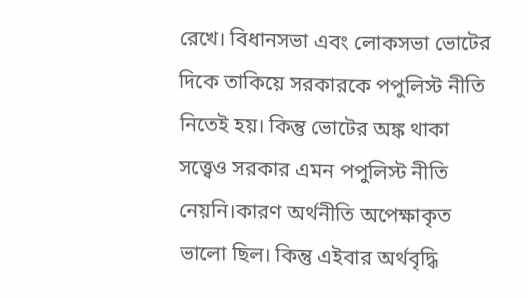রেখে। বিধানসভা এবং লোকসভা ভোটের দিকে তাকিয়ে সরকারকে পপুলিস্ট নীতি নিতেই হয়। কিন্তু ভোটের অঙ্ক থাকা সত্ত্বেও সরকার এমন পপুলিস্ট নীতি নেয়নি।কারণ অর্থনীতি অপেক্ষাকৃত ভালো ছিল। কিন্তু এইবার অর্থবৃদ্ধি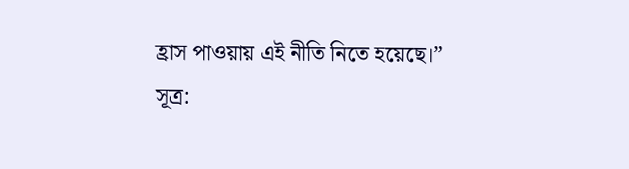হ্রাস পাওয়ায় এই নীতি নিতে হয়েছে।”
সূত্র: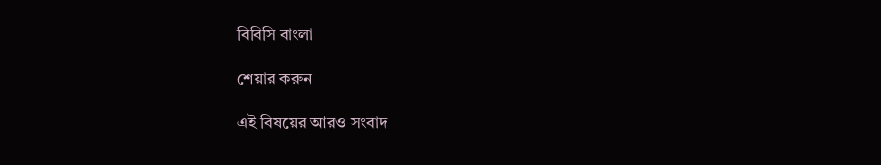বিবিসি বাংলা

শেয়ার করুন

এই বিষয়ের আরও সংবাদ